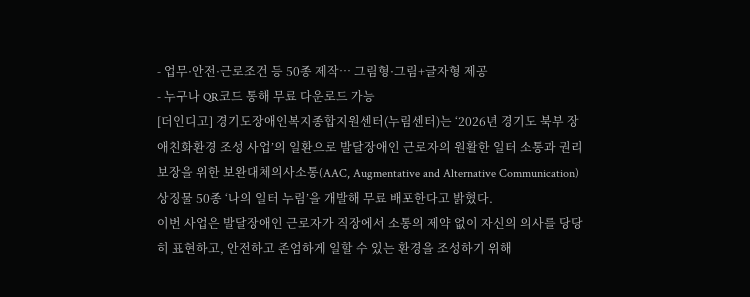- 업무·안전·근로조건 등 50종 제작… 그림형·그림+글자형 제공
- 누구나 QR코드 통해 무료 다운로드 가능
[더인디고] 경기도장애인복지종합지원센터(누림센터)는 ‘2026년 경기도 북부 장애친화환경 조성 사업’의 일환으로 발달장애인 근로자의 원활한 일터 소통과 권리보장을 위한 보완대체의사소통(AAC, Augmentative and Alternative Communication) 상징물 50종 ‘나의 일터 누림’을 개발해 무료 배포한다고 밝혔다.
이번 사업은 발달장애인 근로자가 직장에서 소통의 제약 없이 자신의 의사를 당당히 표현하고, 안전하고 존엄하게 일할 수 있는 환경을 조성하기 위해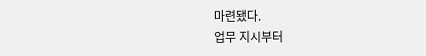마련됐다.
업무 지시부터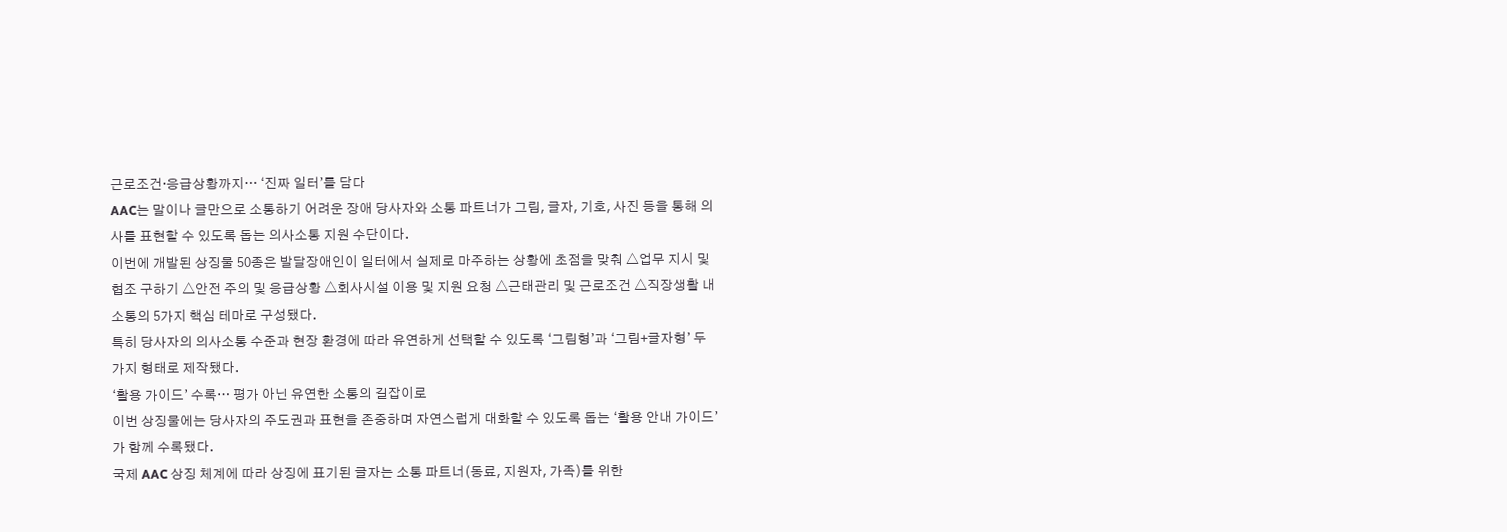근로조건·응급상황까지… ‘진짜 일터’를 담다
AAC는 말이나 글만으로 소통하기 어려운 장애 당사자와 소통 파트너가 그림, 글자, 기호, 사진 등을 통해 의사를 표현할 수 있도록 돕는 의사소통 지원 수단이다.
이번에 개발된 상징물 50종은 발달장애인이 일터에서 실제로 마주하는 상황에 초점을 맞춰 △업무 지시 및 협조 구하기 △안전 주의 및 응급상황 △회사시설 이용 및 지원 요청 △근태관리 및 근로조건 △직장생활 내 소통의 5가지 핵심 테마로 구성됐다.
특히 당사자의 의사소통 수준과 현장 환경에 따라 유연하게 선택할 수 있도록 ‘그림형’과 ‘그림+글자형’ 두 가지 형태로 제작됐다.
‘활용 가이드’ 수록… 평가 아닌 유연한 소통의 길잡이로
이번 상징물에는 당사자의 주도권과 표현을 존중하며 자연스럽게 대화할 수 있도록 돕는 ‘활용 안내 가이드’가 함께 수록됐다.
국제 AAC 상징 체계에 따라 상징에 표기된 글자는 소통 파트너(동료, 지원자, 가족)를 위한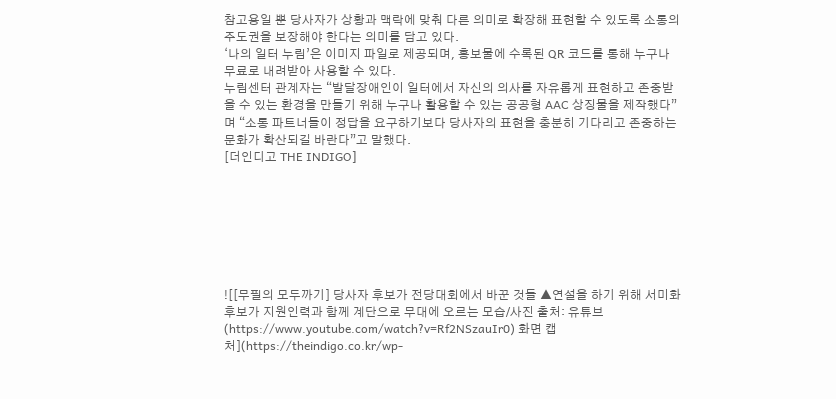참고용일 뿐 당사자가 상황과 맥락에 맞춰 다른 의미로 확장해 표현할 수 있도록 소통의 주도권을 보장해야 한다는 의미를 담고 있다.
‘나의 일터 누림’은 이미지 파일로 제공되며, 홍보물에 수록된 QR 코드를 통해 누구나 무료로 내려받아 사용할 수 있다.
누림센터 관계자는 “발달장애인이 일터에서 자신의 의사를 자유롭게 표현하고 존중받을 수 있는 환경을 만들기 위해 누구나 활용할 수 있는 공공형 AAC 상징물을 제작했다”며 “소통 파트너들이 정답을 요구하기보다 당사자의 표현을 충분히 기다리고 존중하는 문화가 확산되길 바란다”고 말했다.
[더인디고 THE INDIGO]







![[무필의 모두까기] 당사자 후보가 전당대회에서 바꾼 것들 ▲연설을 하기 위해 서미화 후보가 지원인력과 함께 계단으로 무대에 오르는 모습/사진 출처: 유튜브(https://www.youtube.com/watch?v=Rf2NSzauIr0) 화면 캡처](https://theindigo.co.kr/wp-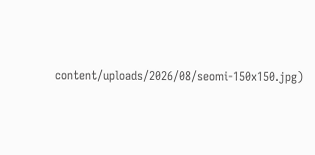content/uploads/2026/08/seomi-150x150.jpg)